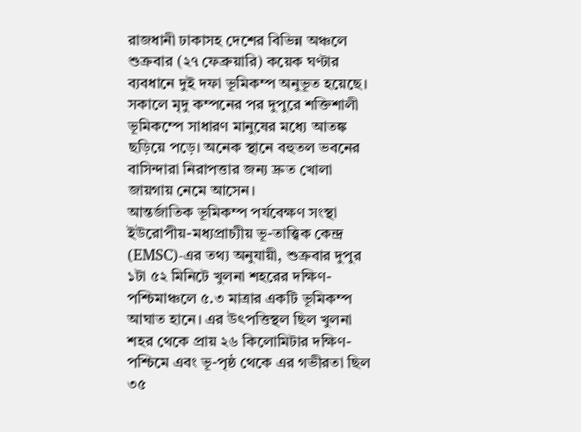রাজধানী ঢাকাসহ দেশের বিভিন্ন অঞ্চলে শুক্রবার (২৭ ফেব্রুয়ারি) কয়েক ঘণ্টার ব্যবধানে দুই দফা ভূমিকম্প অনুভূত হয়েছে। সকালে মৃদু কম্পনের পর দুপুরে শক্তিশালী ভূমিকম্পে সাধারণ মানুষের মধ্যে আতঙ্ক ছড়িয়ে পড়ে। অনেক স্থানে বহুতল ভবনের বাসিন্দারা নিরাপত্তার জন্য দ্রুত খোলা জায়গায় নেমে আসেন।
আন্তর্জাতিক ভূমিকম্প পর্যবেক্ষণ সংস্থা ইউরোপীয়-মধ্যপ্রাচ্যীয় ভূ-তাত্ত্বিক কেন্দ্র (EMSC)-এর তথ্য অনুযায়ী, শুক্রবার দুপুর ১টা ৫২ মিনিটে খুলনা শহরের দক্ষিণ-পশ্চিমাঞ্চলে ৫.৩ মাত্রার একটি ভূমিকম্প আঘাত হানে। এর উৎপত্তিস্থল ছিল খুলনা শহর থেকে প্রায় ২৬ কিলোমিটার দক্ষিণ-পশ্চিমে এবং ভূ-পৃষ্ঠ থেকে এর গভীরতা ছিল ৩৫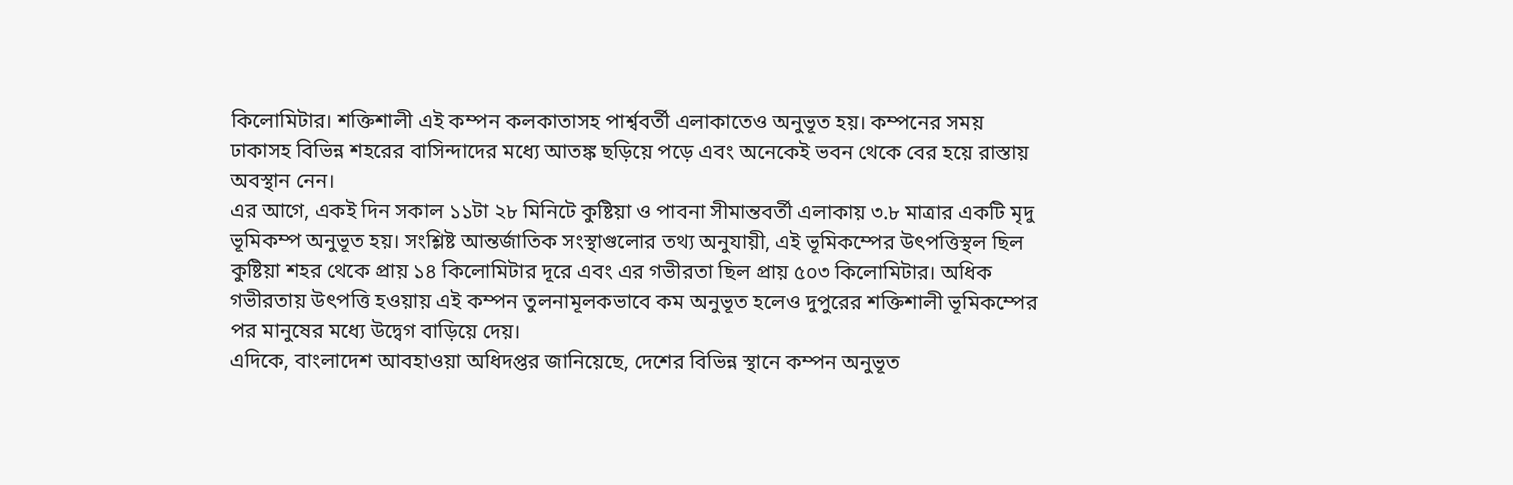কিলোমিটার। শক্তিশালী এই কম্পন কলকাতাসহ পার্শ্ববর্তী এলাকাতেও অনুভূত হয়। কম্পনের সময় ঢাকাসহ বিভিন্ন শহরের বাসিন্দাদের মধ্যে আতঙ্ক ছড়িয়ে পড়ে এবং অনেকেই ভবন থেকে বের হয়ে রাস্তায় অবস্থান নেন।
এর আগে, একই দিন সকাল ১১টা ২৮ মিনিটে কুষ্টিয়া ও পাবনা সীমান্তবর্তী এলাকায় ৩.৮ মাত্রার একটি মৃদু ভূমিকম্প অনুভূত হয়। সংশ্লিষ্ট আন্তর্জাতিক সংস্থাগুলোর তথ্য অনুযায়ী, এই ভূমিকম্পের উৎপত্তিস্থল ছিল কুষ্টিয়া শহর থেকে প্রায় ১৪ কিলোমিটার দূরে এবং এর গভীরতা ছিল প্রায় ৫০৩ কিলোমিটার। অধিক গভীরতায় উৎপত্তি হওয়ায় এই কম্পন তুলনামূলকভাবে কম অনুভূত হলেও দুপুরের শক্তিশালী ভূমিকম্পের পর মানুষের মধ্যে উদ্বেগ বাড়িয়ে দেয়।
এদিকে, বাংলাদেশ আবহাওয়া অধিদপ্তর জানিয়েছে, দেশের বিভিন্ন স্থানে কম্পন অনুভূত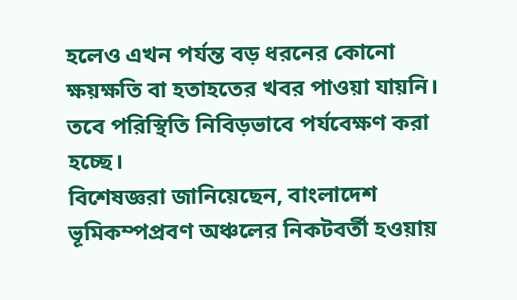হলেও এখন পর্যন্ত বড় ধরনের কোনো ক্ষয়ক্ষতি বা হতাহতের খবর পাওয়া যায়নি। তবে পরিস্থিতি নিবিড়ভাবে পর্যবেক্ষণ করা হচ্ছে।
বিশেষজ্ঞরা জানিয়েছেন, বাংলাদেশ ভূমিকম্পপ্রবণ অঞ্চলের নিকটবর্তী হওয়ায়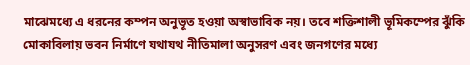মাঝেমধ্যে এ ধরনের কম্পন অনুভূত হওয়া অস্বাভাবিক নয়। তবে শক্তিশালী ভূমিকম্পের ঝুঁকি মোকাবিলায় ভবন নির্মাণে যথাযথ নীতিমালা অনুসরণ এবং জনগণের মধ্যে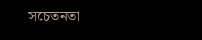সচেতনতা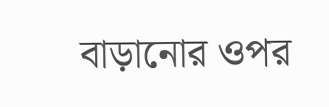বাড়ানোর ওপর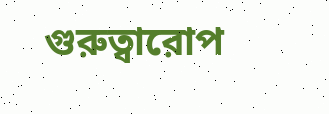গুরুত্বারোপ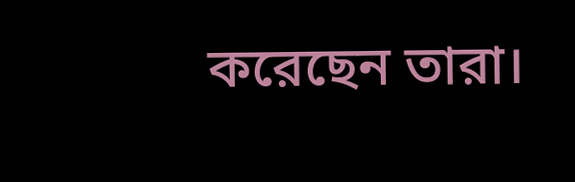করেছেন তারা।